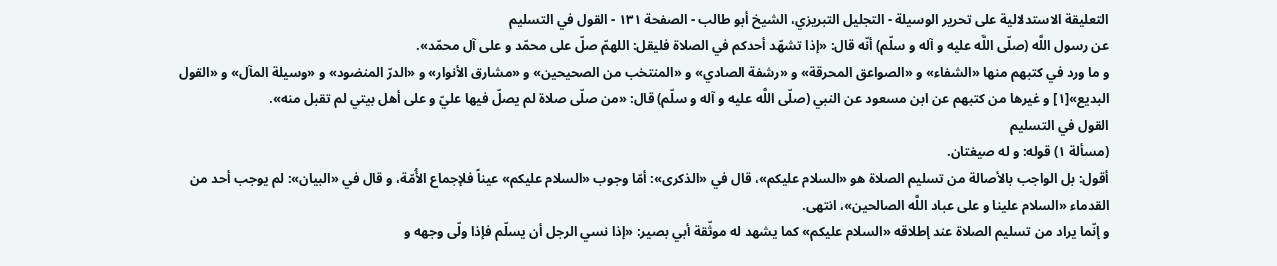التعليقة الاستدلالية على تحرير الوسيلة - التجليل التبريزي، الشيخ أبو طالب - الصفحة ١٣١ - القول في التسليم
عن رسول اللَّه (صلّى اللَّه عليه و آله و سلّم) أنّه قال: «إذا تشهّد أحدكم في الصلاة فليقل: اللهمّ صلّ على محمّد و على آل محمّد».
و ما ورد في كتبهم منها «الشفاء» و «الصواعق المحرقة» و «رشفة الصادي» و «المنتخب من الصحيحين» و «مشارق الأنوار» و «الدرّ المنضود» و «وسيلة المآل» و «القول البديع»[١] و غيرها من كتبهم عن ابن مسعود عن النبي (صلّى اللَّه عليه و آله و سلّم) قال: «من صلّى صلاة لم يصلّ فيها عليّ و على أهل بيتي لم تقبل منه».
القول في التسليم
(مسألة ١) قوله: و له صيغتان.
أقول: بل الواجب بالأصالة من تسليم الصلاة هو «السلام عليكم»، قال في «الذكرى»: أمّا وجوب «السلام عليكم» عيناً فلإجماع الأُمّة، و قال في «البيان»: لم يوجب أحد من القدماء «السلام علينا و على عباد اللَّه الصالحين»، انتهى.
و إنّما يراد من تسليم الصلاة عند إطلاقه «السلام عليكم» كما يشهد له موثّقة أبي بصير: «إذا نسي الرجل أن يسلّم فإذا ولّى وجهه و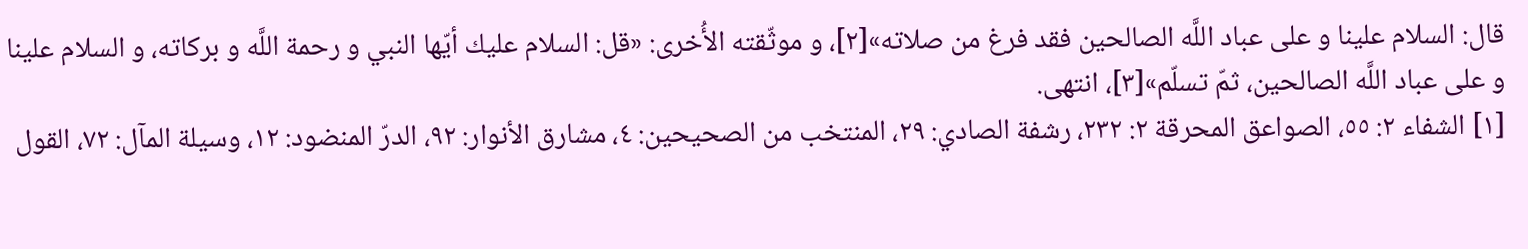قال: السلام علينا و على عباد اللَّه الصالحين فقد فرغ من صلاته»[٢]، و موثّقته الأُخرى: «قل: السلام عليك أيّها النبي و رحمة اللَّه و بركاته، و السلام علينا و على عباد اللَّه الصالحين، ثمّ تسلّم»[٣]، انتهى.
[١] الشفاء ٢: ٥٥، الصواعق المحرقة ٢: ٢٣٢، رشفة الصادي: ٢٩، المنتخب من الصحيحين: ٤، مشارق الأنوار: ٩٢، الدرّ المنضود: ١٢، وسيلة المآل: ٧٢، القول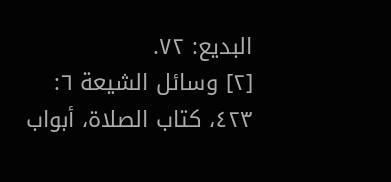البديع: ٧٢.
[٢] وسائل الشيعة ٦: ٤٢٣، كتاب الصلاة، أبواب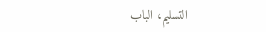التسليم، الباب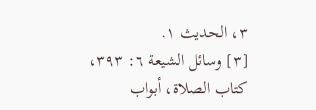٣، الحديث ١.
[٣] وسائل الشيعة ٦: ٣٩٣، كتاب الصلاة، أبواب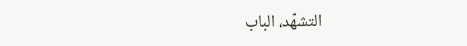التشهّد، الباب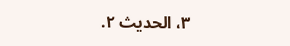٣، الحديث ٢.